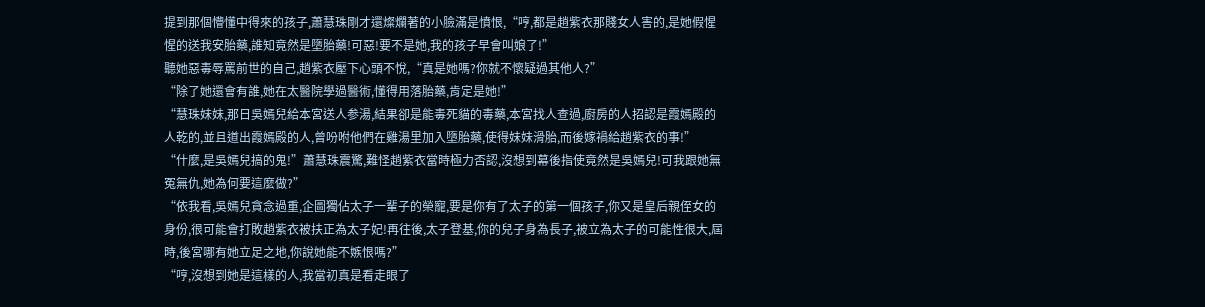提到那個懵懂中得來的孩子,蕭慧珠剛才還燦爛著的小臉滿是憤恨,“哼,都是趙紫衣那賤女人害的,是她假惺惺的送我安胎藥,誰知竟然是墮胎藥!可惡!要不是她,我的孩子早會叫娘了!”
聽她惡毒辱罵前世的自己,趙紫衣壓下心頭不悅,“真是她嗎?你就不懷疑過其他人?”
“除了她還會有誰,她在太醫院學過醫術,懂得用落胎藥,肯定是她!”
“慧珠妹妹,那日吳嫣兒給本宮送人参湯,結果卻是能毒死貓的毒藥,本宮找人查過,廚房的人招認是霞嫣殿的人乾的,並且道出霞嫣殿的人,曾吩咐他們在雞湯里加入墮胎藥,使得妹妹滑胎,而後嫁禍給趙紫衣的事!”
“什麼,是吳嫣兒搞的鬼!”蕭慧珠震驚,難怪趙紫衣當時極力否認,沒想到幕後指使竟然是吳嫣兒!可我跟她無冤無仇,她為何要這麼做?”
“依我看,吳嫣兒貪念過重,企圖獨佔太子一輩子的榮寵,要是你有了太子的第一個孩子,你又是皇后親侄女的身份,很可能會打敗趙紫衣被扶正為太子妃!再往後,太子登基,你的兒子身為長子,被立為太子的可能性很大,屆時,後宮哪有她立足之地,你說她能不嫉恨嗎?”
“哼,沒想到她是這樣的人,我當初真是看走眼了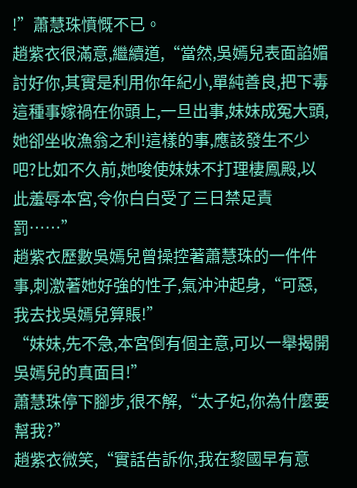!”蕭慧珠憤慨不已。
趙紫衣很滿意,繼續道,“當然,吳嫣兒表面諂媚討好你,其實是利用你年紀小,單純善良,把下毒這種事嫁禍在你頭上,一旦出事,妹妹成冤大頭,她卻坐收漁翁之利!這樣的事,應該發生不少吧?比如不久前,她唆使妹妹不打理棲鳳殿,以此羞辱本宮,令你白白受了三日禁足責罰……”
趙紫衣歷數吳嫣兒曾操控著蕭慧珠的一件件事,刺激著她好強的性子,氣沖沖起身,“可惡,我去找吳嫣兒算賬!”
“妹妹,先不急,本宮倒有個主意,可以一舉揭開吳嫣兒的真面目!”
蕭慧珠停下腳步,很不解,“太子妃,你為什麼要幫我?”
趙紫衣微笑,“實話告訴你,我在黎國早有意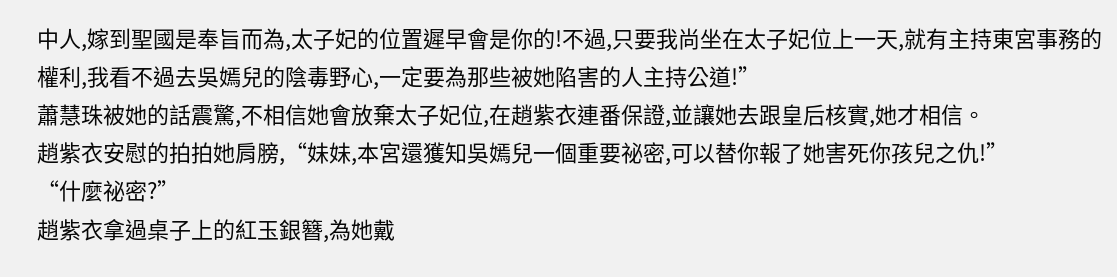中人,嫁到聖國是奉旨而為,太子妃的位置遲早會是你的!不過,只要我尚坐在太子妃位上一天,就有主持東宮事務的權利,我看不過去吳嫣兒的陰毒野心,一定要為那些被她陷害的人主持公道!”
蕭慧珠被她的話震驚,不相信她會放棄太子妃位,在趙紫衣連番保證,並讓她去跟皇后核實,她才相信。
趙紫衣安慰的拍拍她肩膀,“妹妹,本宮還獲知吳嫣兒一個重要祕密,可以替你報了她害死你孩兒之仇!”
“什麼祕密?”
趙紫衣拿過桌子上的紅玉銀簪,為她戴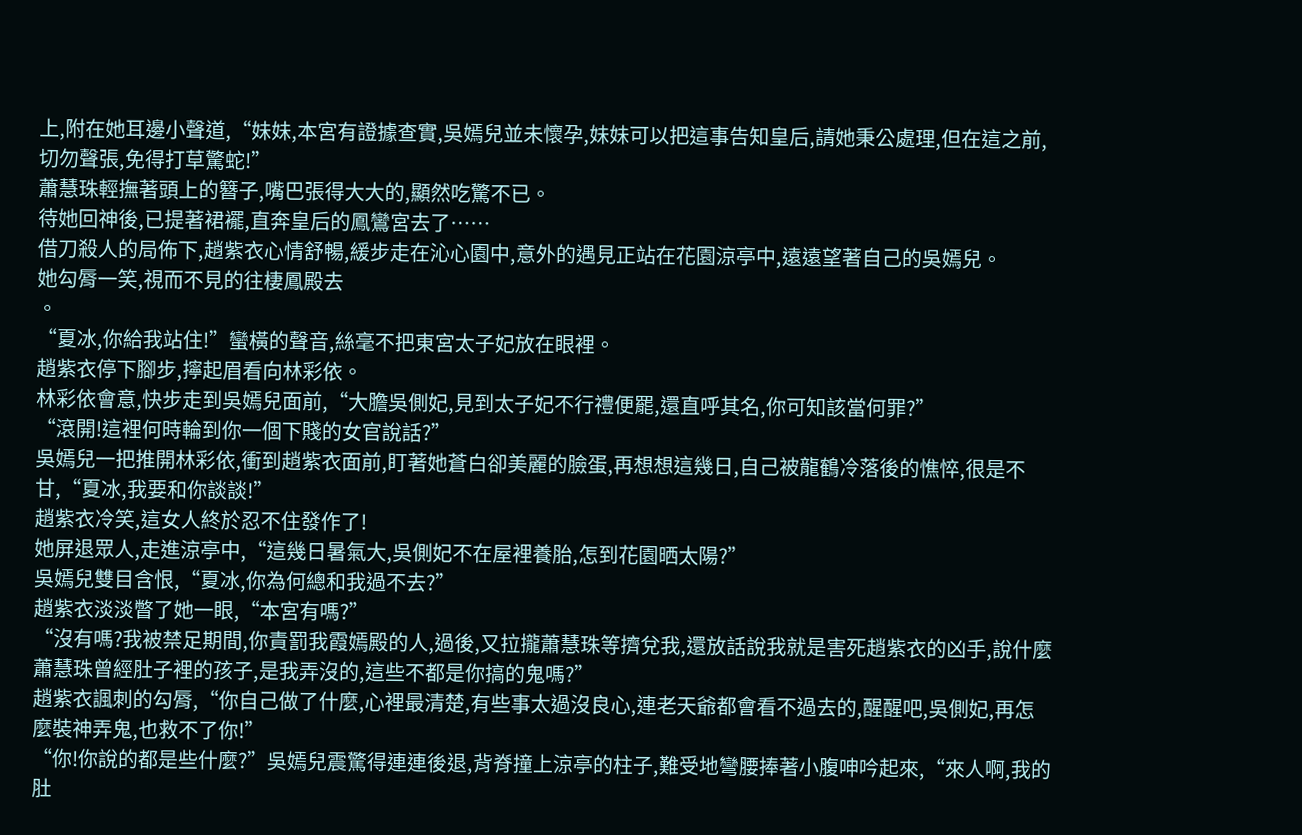上,附在她耳邊小聲道,“妹妹,本宮有證據查實,吳嫣兒並未懷孕,妹妹可以把這事告知皇后,請她秉公處理,但在這之前,切勿聲張,免得打草驚蛇!”
蕭慧珠輕撫著頭上的簪子,嘴巴張得大大的,顯然吃驚不已。
待她回神後,已提著裙襬,直奔皇后的鳳鸞宮去了……
借刀殺人的局佈下,趙紫衣心情舒暢,緩步走在沁心園中,意外的遇見正站在花園涼亭中,遠遠望著自己的吳嫣兒。
她勾脣一笑,視而不見的往棲鳳殿去
。
“夏冰,你給我站住!”蠻橫的聲音,絲毫不把東宮太子妃放在眼裡。
趙紫衣停下腳步,擰起眉看向林彩依。
林彩依會意,快步走到吳嫣兒面前,“大膽吳側妃,見到太子妃不行禮便罷,還直呼其名,你可知該當何罪?”
“滾開!這裡何時輪到你一個下賤的女官說話?”
吳嫣兒一把推開林彩依,衝到趙紫衣面前,盯著她蒼白卻美麗的臉蛋,再想想這幾日,自己被龍鶴冷落後的憔悴,很是不甘,“夏冰,我要和你談談!”
趙紫衣冷笑,這女人終於忍不住發作了!
她屏退眾人,走進涼亭中,“這幾日暑氣大,吳側妃不在屋裡養胎,怎到花園晒太陽?”
吳嫣兒雙目含恨,“夏冰,你為何總和我過不去?”
趙紫衣淡淡瞥了她一眼,“本宮有嗎?”
“沒有嗎?我被禁足期間,你責罰我霞嫣殿的人,過後,又拉攏蕭慧珠等擠兌我,還放話說我就是害死趙紫衣的凶手,說什麼蕭慧珠曾經肚子裡的孩子,是我弄沒的,這些不都是你搞的鬼嗎?”
趙紫衣諷刺的勾脣,“你自己做了什麼,心裡最清楚,有些事太過沒良心,連老天爺都會看不過去的,醒醒吧,吳側妃,再怎麼裝神弄鬼,也救不了你!”
“你!你說的都是些什麼?”吳嫣兒震驚得連連後退,背脊撞上涼亭的柱子,難受地彎腰捧著小腹呻吟起來,“來人啊,我的肚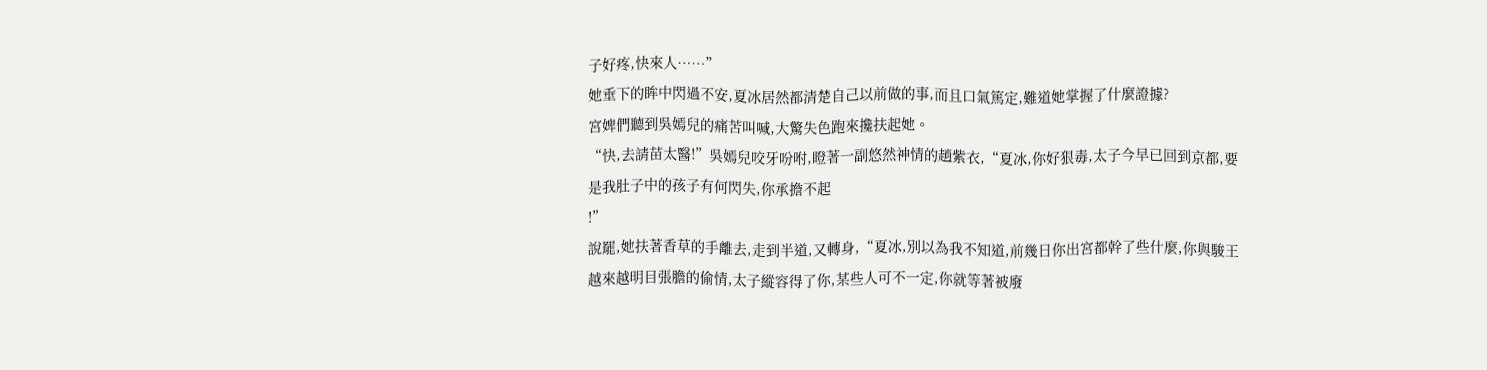子好疼,快來人……”
她垂下的眸中閃過不安,夏冰居然都清楚自己以前做的事,而且口氣篤定,難道她掌握了什麼證據?
宮婢們聽到吳嫣兒的痛苦叫喊,大驚失色跑來攙扶起她。
“快,去請苗太醫!”吳嫣兒咬牙吩咐,瞪著一副悠然神情的趙紫衣,“夏冰,你好狠毒,太子今早已回到京都,要是我肚子中的孩子有何閃失,你承擔不起
!”
說罷,她扶著香草的手離去,走到半道,又轉身,“夏冰,別以為我不知道,前幾日你出宮都幹了些什麼,你與駿王越來越明目張膽的偷情,太子縱容得了你,某些人可不一定,你就等著被廢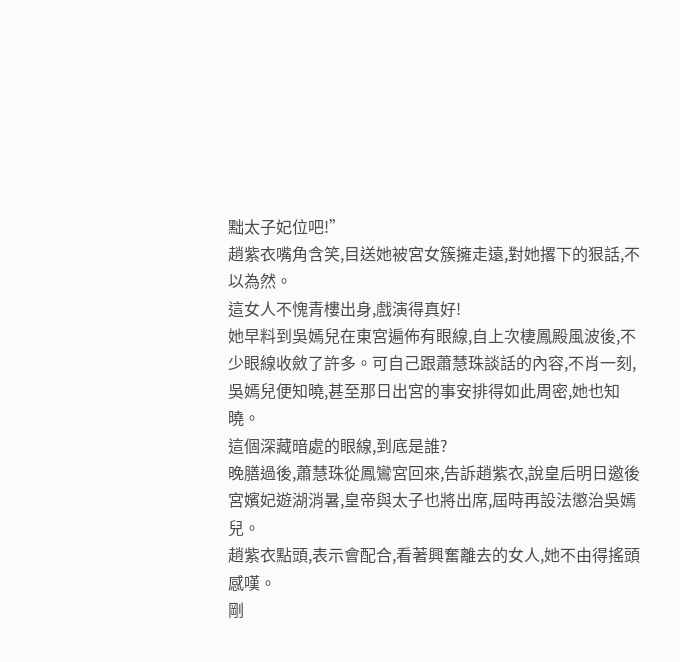黜太子妃位吧!”
趙紫衣嘴角含笑,目送她被宮女簇擁走遠,對她撂下的狠話,不以為然。
這女人不愧青樓出身,戲演得真好!
她早料到吳嫣兒在東宮遍佈有眼線,自上次棲鳳殿風波後,不少眼線收斂了許多。可自己跟蕭慧珠談話的內容,不肖一刻,吳嫣兒便知曉,甚至那日出宮的事安排得如此周密,她也知曉。
這個深藏暗處的眼線,到底是誰?
晚膳過後,蕭慧珠從鳳鸞宮回來,告訴趙紫衣,說皇后明日邀後宮嬪妃遊湖消暑,皇帝與太子也將出席,屆時再設法懲治吳嫣兒。
趙紫衣點頭,表示會配合,看著興奮離去的女人,她不由得搖頭感嘆。
剛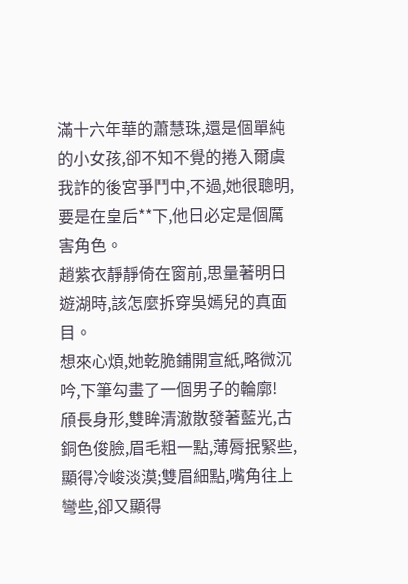滿十六年華的蕭慧珠,還是個單純的小女孩,卻不知不覺的捲入爾虞我詐的後宮爭鬥中,不過,她很聰明,要是在皇后**下,他日必定是個厲害角色。
趙紫衣靜靜倚在窗前,思量著明日遊湖時,該怎麼拆穿吳嫣兒的真面目。
想來心煩,她乾脆鋪開宣紙,略微沉吟,下筆勾畫了一個男子的輪廓!
頎長身形,雙眸清澈散發著藍光,古銅色俊臉,眉毛粗一點,薄脣抿緊些,顯得冷峻淡漠;雙眉細點,嘴角往上彎些,卻又顯得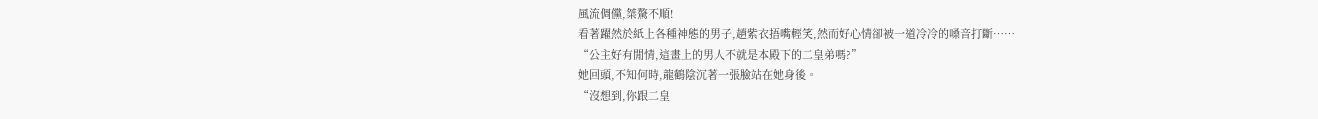風流倜儻,桀驁不順!
看著躍然於紙上各種神態的男子,趙紫衣捂嘴輕笑,然而好心情卻被一道冷冷的嗓音打斷……
“公主好有閒情,這畫上的男人不就是本殿下的二皇弟嗎?”
她回頭,不知何時,龍鶴陰沉著一張臉站在她身後。
“沒想到,你跟二皇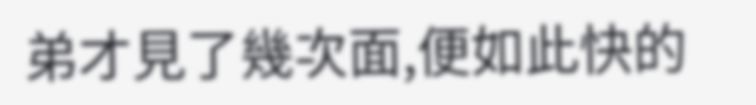弟才見了幾次面,便如此快的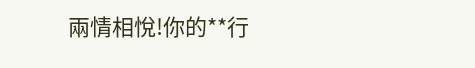兩情相悅!你的**行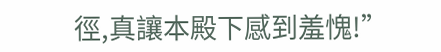徑,真讓本殿下感到羞愧!”